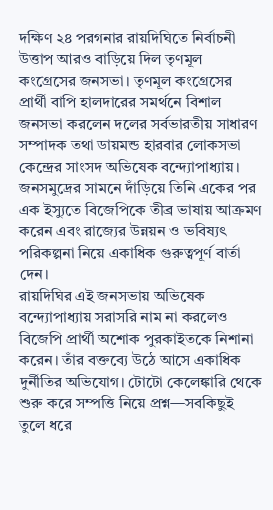দক্ষিণ ২৪ পরগনার রায়দিঘিতে নির্বাচনী উত্তাপ আরও বাড়িয়ে দিল তৃণমূল কংগ্রেসের জনসভা। তৃণমূল কংগ্রেসের প্রার্থী বাপি হালদারের সমর্থনে বিশাল জনসভা করলেন দলের সর্বভারতীয় সাধারণ সম্পাদক তথা ডায়মন্ড হারবার লোকসভা কেন্দ্রের সাংসদ অভিষেক বন্দ্যোপাধ্যায়। জনসমুদ্রের সামনে দাঁড়িয়ে তিনি একের পর এক ইস্যুতে বিজেপিকে তীব্র ভাষায় আক্রমণ করেন এবং রাজ্যের উন্নয়ন ও ভবিষ্যৎ পরিকল্পনা নিয়ে একাধিক গুরুত্বপূর্ণ বার্তা দেন।
রায়দিঘির এই জনসভায় অভিষেক বন্দ্যোপাধ্যায় সরাসরি নাম না করলেও বিজেপি প্রার্থী অশোক পুরকাইতকে নিশানা করেন। তাঁর বক্তব্যে উঠে আসে একাধিক দুর্নীতির অভিযোগ। টোটো কেলেঙ্কারি থেকে শুরু করে সম্পত্তি নিয়ে প্রশ্ন—সবকিছুই তুলে ধরে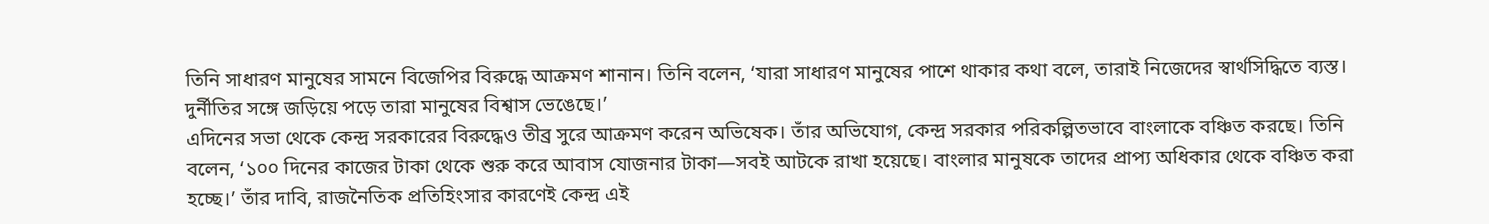তিনি সাধারণ মানুষের সামনে বিজেপির বিরুদ্ধে আক্রমণ শানান। তিনি বলেন, ‘যারা সাধারণ মানুষের পাশে থাকার কথা বলে, তারাই নিজেদের স্বার্থসিদ্ধিতে ব্যস্ত। দুর্নীতির সঙ্গে জড়িয়ে পড়ে তারা মানুষের বিশ্বাস ভেঙেছে।’
এদিনের সভা থেকে কেন্দ্র সরকারের বিরুদ্ধেও তীব্র সুরে আক্রমণ করেন অভিষেক। তাঁর অভিযোগ, কেন্দ্র সরকার পরিকল্পিতভাবে বাংলাকে বঞ্চিত করছে। তিনি বলেন, ‘১০০ দিনের কাজের টাকা থেকে শুরু করে আবাস যোজনার টাকা—সবই আটকে রাখা হয়েছে। বাংলার মানুষকে তাদের প্রাপ্য অধিকার থেকে বঞ্চিত করা হচ্ছে।’ তাঁর দাবি, রাজনৈতিক প্রতিহিংসার কারণেই কেন্দ্র এই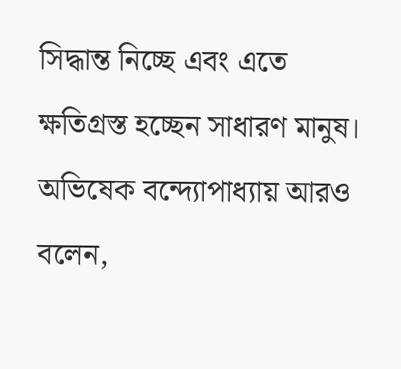সিদ্ধান্ত নিচ্ছে এবং এতে ক্ষতিগ্রস্ত হচ্ছেন সাধারণ মানুষ।
অভিষেক বন্দ্যোপাধ্যায় আরও বলেন,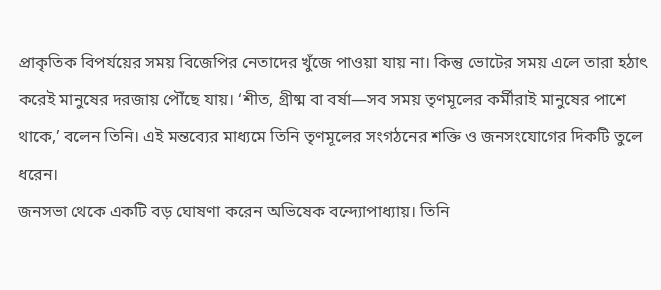প্রাকৃতিক বিপর্যয়ের সময় বিজেপির নেতাদের খুঁজে পাওয়া যায় না। কিন্তু ভোটের সময় এলে তারা হঠাৎ করেই মানুষের দরজায় পৌঁছে যায়। ‘শীত, গ্রীষ্ম বা বর্ষা—সব সময় তৃণমূলের কর্মীরাই মানুষের পাশে থাকে,’ বলেন তিনি। এই মন্তব্যের মাধ্যমে তিনি তৃণমূলের সংগঠনের শক্তি ও জনসংযোগের দিকটি তুলে ধরেন।
জনসভা থেকে একটি বড় ঘোষণা করেন অভিষেক বন্দ্যোপাধ্যায়। তিনি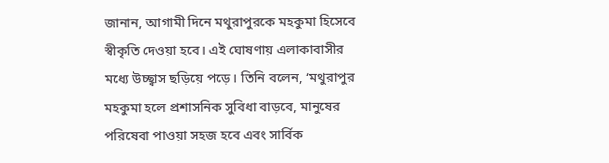জানান, আগামী দিনে মথুরাপুরকে মহকুমা হিসেবে স্বীকৃতি দেওয়া হবে। এই ঘোষণায় এলাকাবাসীর মধ্যে উচ্ছ্বাস ছড়িয়ে পড়ে। তিনি বলেন, ‘মথুরাপুর মহকুমা হলে প্রশাসনিক সুবিধা বাড়বে, মানুষের পরিষেবা পাওয়া সহজ হবে এবং সার্বিক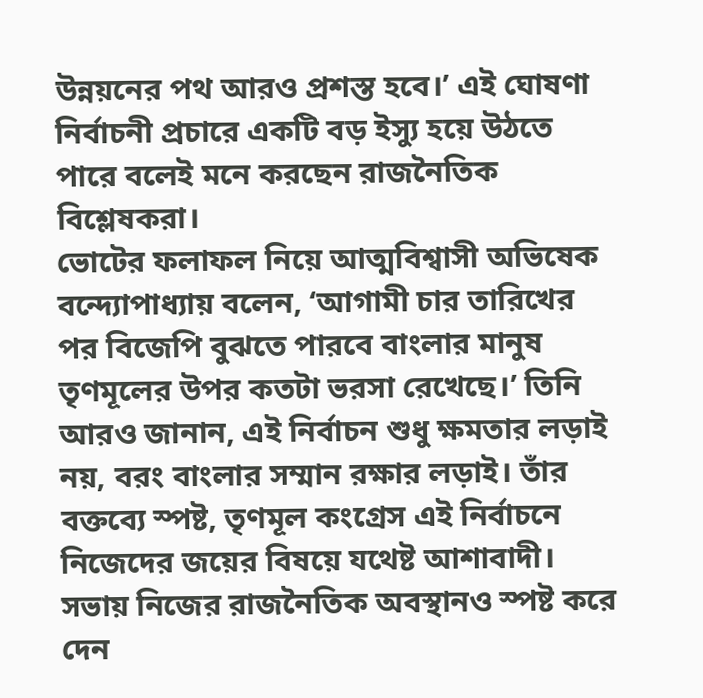উন্নয়নের পথ আরও প্রশস্ত হবে।’ এই ঘোষণা নির্বাচনী প্রচারে একটি বড় ইস্যু হয়ে উঠতে পারে বলেই মনে করছেন রাজনৈতিক বিশ্লেষকরা।
ভোটের ফলাফল নিয়ে আত্মবিশ্বাসী অভিষেক বন্দ্যোপাধ্যায় বলেন, ‘আগামী চার তারিখের পর বিজেপি বুঝতে পারবে বাংলার মানুষ তৃণমূলের উপর কতটা ভরসা রেখেছে।’ তিনি আরও জানান, এই নির্বাচন শুধু ক্ষমতার লড়াই নয়, বরং বাংলার সম্মান রক্ষার লড়াই। তাঁর বক্তব্যে স্পষ্ট, তৃণমূল কংগ্রেস এই নির্বাচনে নিজেদের জয়ের বিষয়ে যথেষ্ট আশাবাদী।
সভায় নিজের রাজনৈতিক অবস্থানও স্পষ্ট করে দেন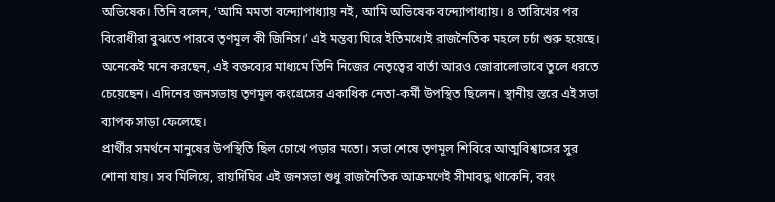অভিষেক। তিনি বলেন, ‘আমি মমতা বন্দ্যোপাধ্যায় নই, আমি অভিষেক বন্দ্যোপাধ্যায়। ৪ তারিখের পর বিরোধীরা বুঝতে পারবে তৃণমূল কী জিনিস।’ এই মন্তব্য ঘিরে ইতিমধ্যেই রাজনৈতিক মহলে চর্চা শুরু হয়েছে। অনেকেই মনে করছেন, এই বক্তব্যের মাধ্যমে তিনি নিজের নেতৃত্বের বার্তা আরও জোরালোভাবে তুলে ধরতে চেয়েছেন। এদিনের জনসভায় তৃণমূল কংগ্রেসের একাধিক নেতা-কর্মী উপস্থিত ছিলেন। স্থানীয় স্তরে এই সভা ব্যাপক সাড়া ফেলেছে।
প্রার্থীর সমর্থনে মানুষের উপস্থিতি ছিল চোখে পড়ার মতো। সভা শেষে তৃণমূল শিবিরে আত্মবিশ্বাসের সুর শোনা যায়। সব মিলিয়ে, রায়দিঘির এই জনসভা শুধু রাজনৈতিক আক্রমণেই সীমাবদ্ধ থাকেনি, বরং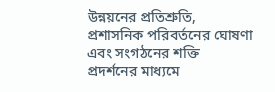উন্নয়নের প্রতিশ্রুতি, প্রশাসনিক পরিবর্তনের ঘোষণা এবং সংগঠনের শক্তি প্রদর্শনের মাধ্যমে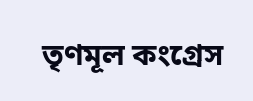তৃণমূল কংগ্রেস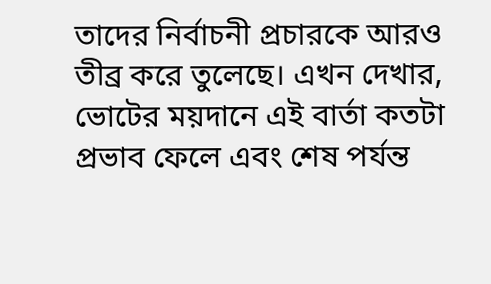তাদের নির্বাচনী প্রচারকে আরও তীব্র করে তুলেছে। এখন দেখার, ভোটের ময়দানে এই বার্তা কতটা প্রভাব ফেলে এবং শেষ পর্যন্ত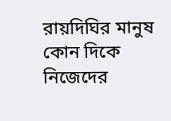রায়দিঘির মানুষ কোন দিকে নিজেদের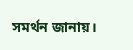সমর্থন জানায়।